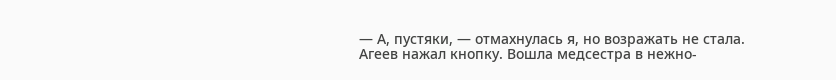— А, пустяки, — отмахнулась я, но возражать не стала. Агеев нажал кнопку. Вошла медсестра в нежно-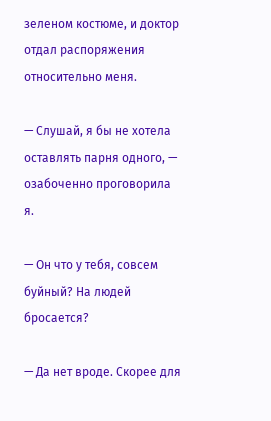зеленом костюме, и доктор отдал распоряжения относительно меня.

— Слушай, я бы не хотела оставлять парня одного, — озабоченно проговорила я.

— Он что у тебя, совсем буйный? На людей бросается?

— Да нет вроде. Скорее для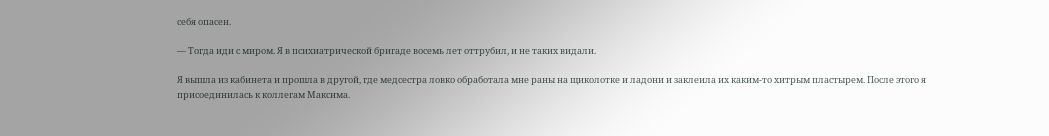себя опасен.

— Тогда иди с миром. Я в психиатрической бригаде восемь лет оттрубил, и не таких видали.

Я вышла из кабинета и прошла в другой, где медсестра ловко обработала мне раны на щиколотке и ладони и заклеила их каким-то хитрым пластырем. После этого я присоединилась к коллегам Максима.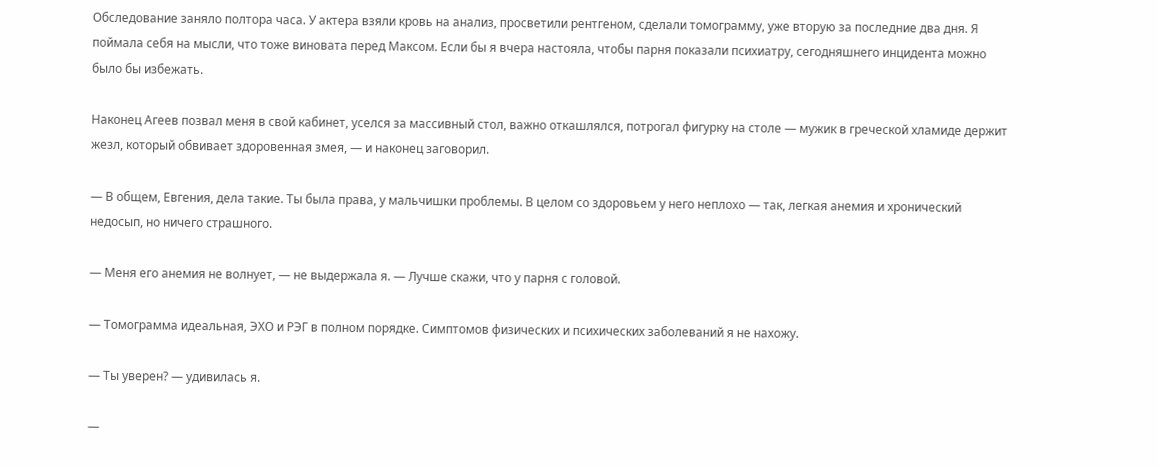Обследование заняло полтора часа. У актера взяли кровь на анализ, просветили рентгеном, сделали томограмму, уже вторую за последние два дня. Я поймала себя на мысли, что тоже виновата перед Максом. Если бы я вчера настояла, чтобы парня показали психиатру, сегодняшнего инцидента можно было бы избежать.

Наконец Агеев позвал меня в свой кабинет, уселся за массивный стол, важно откашлялся, потрогал фигурку на столе — мужик в греческой хламиде держит жезл, который обвивает здоровенная змея, — и наконец заговорил.

— В общем, Евгения, дела такие. Ты была права, у мальчишки проблемы. В целом со здоровьем у него неплохо — так, легкая анемия и хронический недосып, но ничего страшного.

— Меня его анемия не волнует, — не выдержала я. — Лучше скажи, что у парня с головой.

— Томограмма идеальная, ЭХО и РЭГ в полном порядке. Симптомов физических и психических заболеваний я не нахожу.

— Ты уверен? — удивилась я.

—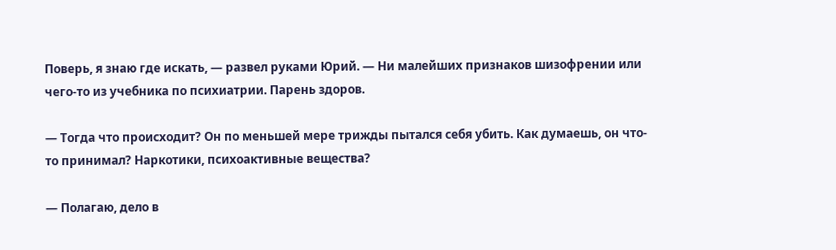Поверь, я знаю где искать, — развел руками Юрий. — Ни малейших признаков шизофрении или чего-то из учебника по психиатрии. Парень здоров.

— Тогда что происходит? Он по меньшей мере трижды пытался себя убить. Как думаешь, он что-то принимал? Наркотики, психоактивные вещества?

— Полагаю, дело в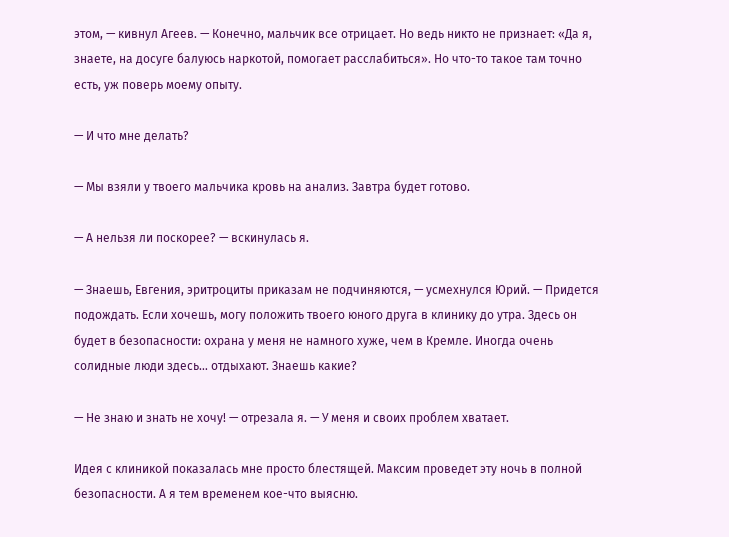этом, — кивнул Агеев. — Конечно, мальчик все отрицает. Но ведь никто не признает: «Да я, знаете, на досуге балуюсь наркотой, помогает расслабиться». Но что-то такое там точно есть, уж поверь моему опыту.

— И что мне делать?

— Мы взяли у твоего мальчика кровь на анализ. Завтра будет готово.

— А нельзя ли поскорее? — вскинулась я.

— Знаешь, Евгения, эритроциты приказам не подчиняются, — усмехнулся Юрий. — Придется подождать. Если хочешь, могу положить твоего юного друга в клинику до утра. Здесь он будет в безопасности: охрана у меня не намного хуже, чем в Кремле. Иногда очень солидные люди здесь… отдыхают. Знаешь какие?

— Не знаю и знать не хочу! — отрезала я. — У меня и своих проблем хватает.

Идея с клиникой показалась мне просто блестящей. Максим проведет эту ночь в полной безопасности. А я тем временем кое-что выясню.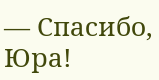— Спасибо, Юра!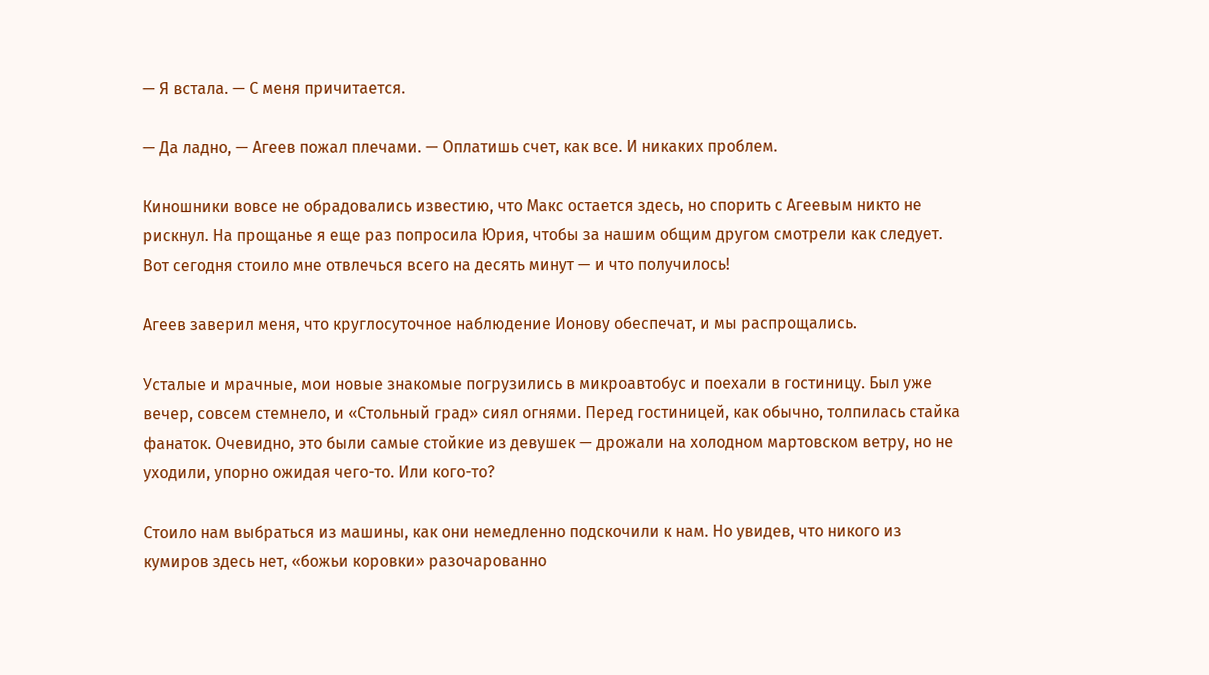— Я встала. — С меня причитается.

— Да ладно, — Агеев пожал плечами. — Оплатишь счет, как все. И никаких проблем.

Киношники вовсе не обрадовались известию, что Макс остается здесь, но спорить с Агеевым никто не рискнул. На прощанье я еще раз попросила Юрия, чтобы за нашим общим другом смотрели как следует. Вот сегодня стоило мне отвлечься всего на десять минут — и что получилось!

Агеев заверил меня, что круглосуточное наблюдение Ионову обеспечат, и мы распрощались.

Усталые и мрачные, мои новые знакомые погрузились в микроавтобус и поехали в гостиницу. Был уже вечер, совсем стемнело, и «Стольный град» сиял огнями. Перед гостиницей, как обычно, толпилась стайка фанаток. Очевидно, это были самые стойкие из девушек — дрожали на холодном мартовском ветру, но не уходили, упорно ожидая чего-то. Или кого-то?

Стоило нам выбраться из машины, как они немедленно подскочили к нам. Но увидев, что никого из кумиров здесь нет, «божьи коровки» разочарованно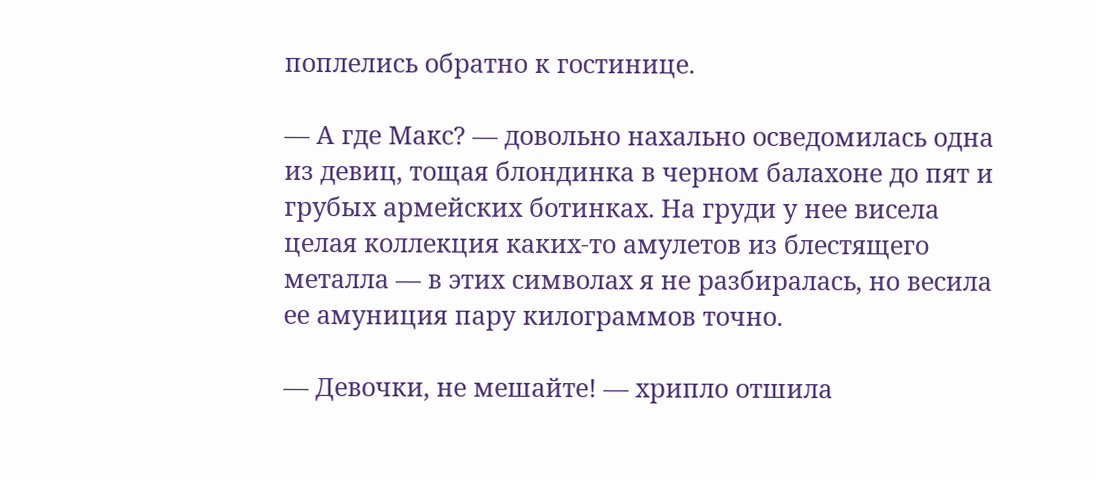поплелись обратно к гостинице.

— А где Макс? — довольно нахально осведомилась одна из девиц, тощая блондинка в черном балахоне до пят и грубых армейских ботинках. На груди у нее висела целая коллекция каких-то амулетов из блестящего металла — в этих символах я не разбиралась, но весила ее амуниция пару килограммов точно.

— Девочки, не мешайте! — хрипло отшила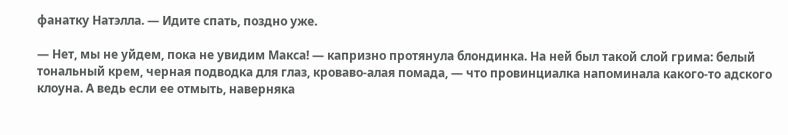фанатку Натэлла. — Идите спать, поздно уже.

— Нет, мы не уйдем, пока не увидим Макса! — капризно протянула блондинка. На ней был такой слой грима: белый тональный крем, черная подводка для глаз, кроваво-алая помада, — что провинциалка напоминала какого-то адского клоуна. А ведь если ее отмыть, наверняка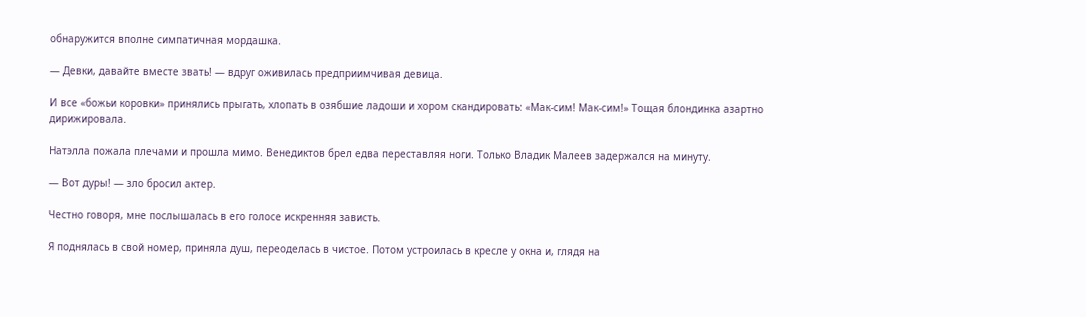обнаружится вполне симпатичная мордашка.

— Девки, давайте вместе звать! — вдруг оживилась предприимчивая девица.

И все «божьи коровки» принялись прыгать, хлопать в озябшие ладоши и хором скандировать: «Мак-сим! Мак-сим!» Тощая блондинка азартно дирижировала.

Натэлла пожала плечами и прошла мимо. Венедиктов брел едва переставляя ноги. Только Владик Малеев задержался на минуту.

— Вот дуры! — зло бросил актер.

Честно говоря, мне послышалась в его голосе искренняя зависть.

Я поднялась в свой номер, приняла душ, переоделась в чистое. Потом устроилась в кресле у окна и, глядя на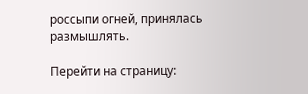россыпи огней, принялась размышлять.

Перейти на страницу: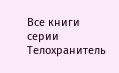Все книги серии Телохранитель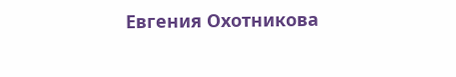Евгения Охотникова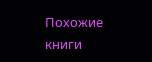Похожие книги